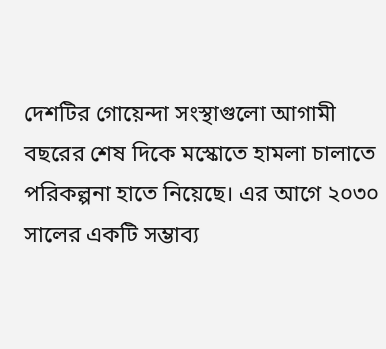দেশটির গোয়েন্দা সংস্থাগুলো আগামী বছরের শেষ দিকে মস্কোতে হামলা চালাতে পরিকল্পনা হাতে নিয়েছে। এর আগে ২০৩০ সালের একটি সম্ভাব্য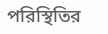পরিস্থিতির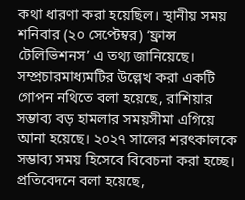কথা ধারণা করা হয়েছিল। স্থানীয় সময় শনিবার (২০ সেপ্টেম্বর) ‘ফ্রান্স টেলিভিশনস’ এ তথ্য জানিয়েছে।
সম্প্রচারমাধ্যমটির উল্লেখ করা একটি গোপন নথিতে বলা হয়েছে, রাশিয়ার সম্ভাব্য বড় হামলার সময়সীমা এগিয়ে আনা হয়েছে। ২০২৭ সালের শরৎকালকে সম্ভাব্য সময় হিসেবে বিবেচনা করা হচ্ছে। প্রতিবেদনে বলা হয়েছে,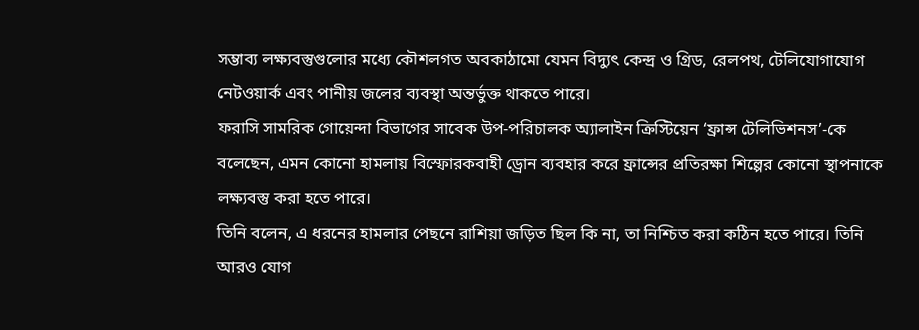সম্ভাব্য লক্ষ্যবস্তুগুলোর মধ্যে কৌশলগত অবকাঠামো যেমন বিদ্যুৎ কেন্দ্র ও গ্রিড, রেলপথ, টেলিযোগাযোগ নেটওয়ার্ক এবং পানীয় জলের ব্যবস্থা অন্তর্ভুক্ত থাকতে পারে।
ফরাসি সামরিক গোয়েন্দা বিভাগের সাবেক উপ-পরিচালক অ্যালাইন ক্রিস্টিয়েন ‘ফ্রান্স টেলিভিশনস’-কে বলেছেন, এমন কোনো হামলায় বিস্ফোরকবাহী ড্রোন ব্যবহার করে ফ্রান্সের প্রতিরক্ষা শিল্পের কোনো স্থাপনাকে লক্ষ্যবস্তু করা হতে পারে।
তিনি বলেন, এ ধরনের হামলার পেছনে রাশিয়া জড়িত ছিল কি না, তা নিশ্চিত করা কঠিন হতে পারে। তিনি আরও যোগ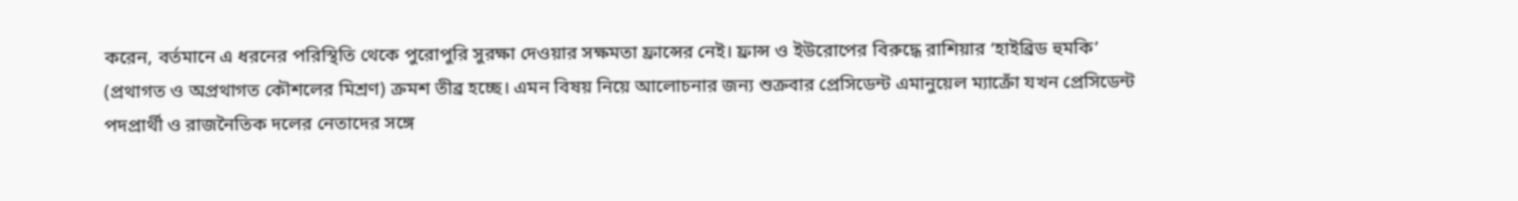করেন, বর্তমানে এ ধরনের পরিস্থিতি থেকে পুরোপুরি সুরক্ষা দেওয়ার সক্ষমতা ফ্রান্সের নেই। ফ্রান্স ও ইউরোপের বিরুদ্ধে রাশিয়ার ‘হাইব্রিড হুমকি’ (প্রথাগত ও অপ্রথাগত কৌশলের মিশ্রণ) ক্রমশ তীব্র হচ্ছে। এমন বিষয় নিয়ে আলোচনার জন্য শুক্রবার প্রেসিডেন্ট এমানুয়েল ম্যাক্রোঁ যখন প্রেসিডেন্ট পদপ্রার্থী ও রাজনৈতিক দলের নেতাদের সঙ্গে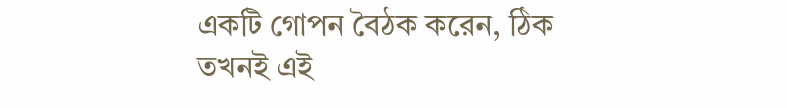একটি গোপন বৈঠক করেন, ঠিক তখনই এই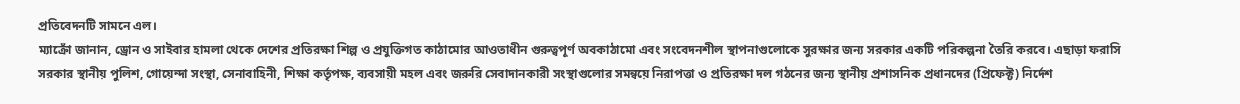প্রতিবেদনটি সামনে এল।
ম্যাক্রোঁ জানান, ড্রোন ও সাইবার হামলা থেকে দেশের প্রতিরক্ষা শিল্প ও প্রযুক্তিগত কাঠামোর আওতাধীন গুরুত্বপূর্ণ অবকাঠামো এবং সংবেদনশীল স্থাপনাগুলোকে সুরক্ষার জন্য সরকার একটি পরিকল্পনা তৈরি করবে। এছাড়া ফরাসি সরকার স্থানীয় পুলিশ, গোয়েন্দা সংস্থা, সেনাবাহিনী, শিক্ষা কর্তৃপক্ষ, ব্যবসায়ী মহল এবং জরুরি সেবাদানকারী সংস্থাগুলোর সমন্বয়ে নিরাপত্তা ও প্রতিরক্ষা দল গঠনের জন্য স্থানীয় প্রশাসনিক প্রধানদের (প্রিফেক্ট) নির্দেশ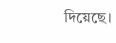দিয়েছে।